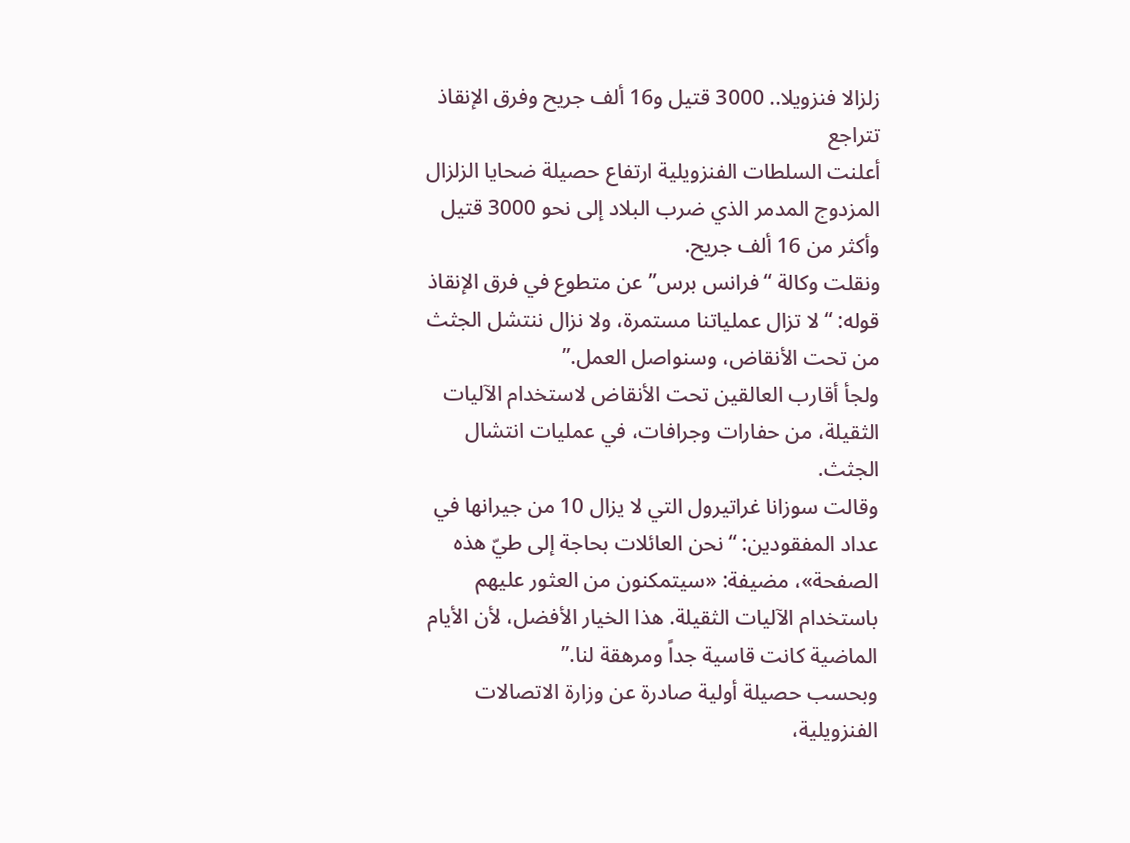زلزالا فنزويلا.. 3000 قتيل و16 ألف جريح وفرق الإنقاذ تتراجع
أعلنت السلطات الفنزويلية ارتفاع حصيلة ضحايا الزلزال المزدوج المدمر الذي ضرب البلاد إلى نحو 3000 قتيل وأكثر من 16 ألف جريح.
ونقلت وكالة “فرانس برس” عن متطوع في فرق الإنقاذ قوله: “لا تزال عملياتنا مستمرة، ولا نزال ننتشل الجثث من تحت الأنقاض، وسنواصل العمل.”
ولجأ أقارب العالقين تحت الأنقاض لاستخدام الآليات الثقيلة، من حفارات وجرافات، في عمليات انتشال الجثث.
وقالت سوزانا غراتيرول التي لا يزال 10 من جيرانها في عداد المفقودين: “نحن العائلات بحاجة إلى طيّ هذه الصفحة»، مضيفة: «سيتمكنون من العثور عليهم باستخدام الآليات الثقيلة. هذا الخيار الأفضل، لأن الأيام الماضية كانت قاسية جداً ومرهقة لنا.”
وبحسب حصيلة أولية صادرة عن وزارة الاتصالات الفنزويلية،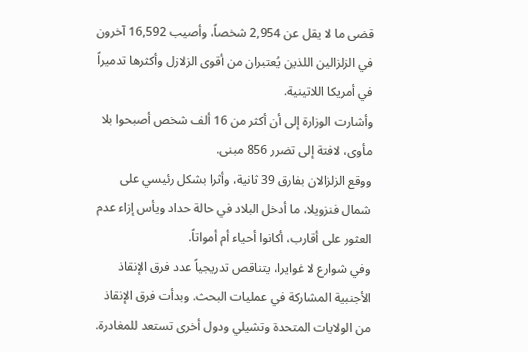قضى ما لا يقل عن 2,954 شخصاً، وأصيب 16,592 آخرون في الزلزالين اللذين يُعتبران من أقوى الزلازل وأكثرها تدميراً في أمريكا اللاتينية.
وأشارت الوزارة إلى أن أكثر من 16 ألف شخص أصبحوا بلا مأوى، لافتة إلى تضرر 856 مبنى.
ووقع الزلزالان بفارق 39 ثانية، وأثرا بشكل رئيسي على شمال فنزويلا، ما أدخل البلاد في حالة حداد ويأس إزاء عدم العثور على أقارب، أكانوا أحياء أم أمواتاً.
وفي شوارع لا غوايرا، يتناقص تدريجياً عدد فرق الإنقاذ الأجنبية المشاركة في عمليات البحث. وبدأت فرق الإنقاذ من الولايات المتحدة وتشيلي ودول أخرى تستعد للمغادرة.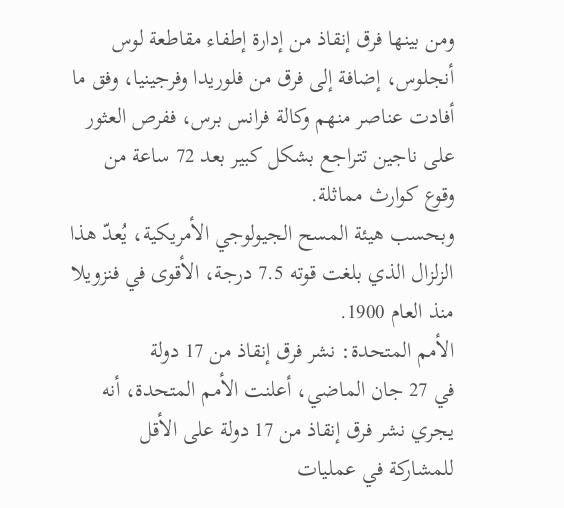ومن بينها فرق إنقاذ من إدارة إطفاء مقاطعة لوس أنجلوس، إضافة إلى فرق من فلوريدا وفرجينيا، وفق ما أفادت عناصر منهم وكالة فرانس برس، ففرص العثور على ناجين تتراجع بشكل كبير بعد 72 ساعة من وقوع كوارث مماثلة.
وبحسب هيئة المسح الجيولوجي الأمريكية، يُعدّ هذا الزلزال الذي بلغت قوته 7.5 درجة، الأقوى في فنزويلا منذ العام 1900.
الأمم المتحدة: نشر فرق إنقاذ من 17 دولة
في 27 جان الماضي، أعلنت الأمم المتحدة، أنه يجري نشر فرق إنقاذ من 17 دولة على الأقل للمشاركة في عمليات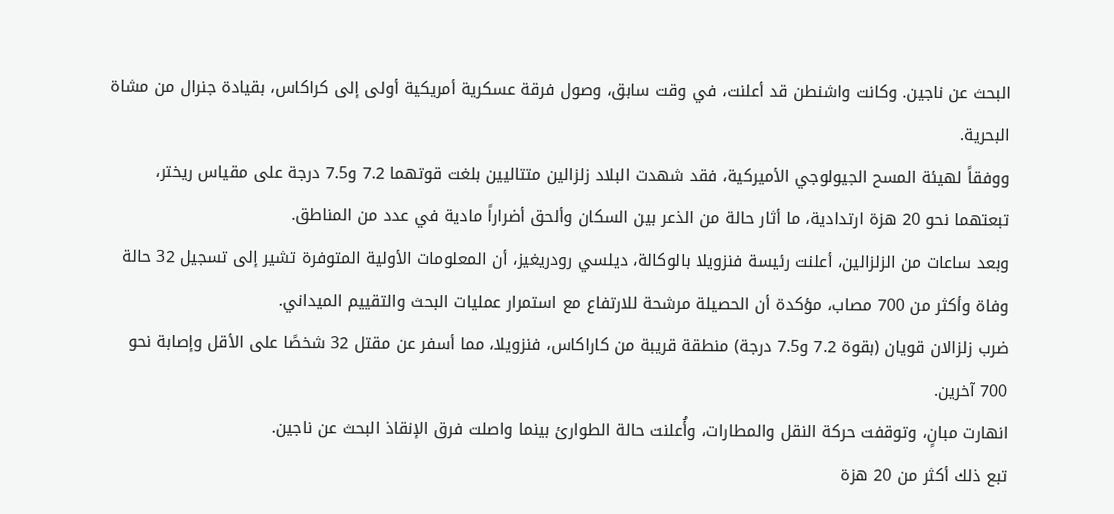البحث عن ناجين. وكانت واشنطن قد أعلنت، في وقت سابق، وصول فرقة عسكرية أمريكية أولى إلى كراكاس، بقيادة جنرال من مشاة البحرية.
ووفقاً لهيئة المسح الجيولوجي الأميركية، فقد شهدت البلاد زلزالين متتاليين بلغت قوتهما 7.2 و7.5 درجة على مقياس ريختر، تبعتهما نحو 20 هزة ارتدادية، ما أثار حالة من الذعر بين السكان وألحق أضراراً مادية في عدد من المناطق.
وبعد ساعات من الزلزالين، أعلنت رئيسة فنزويلا بالوكالة، ديلسي رودريغيز، أن المعلومات الأولية المتوفرة تشير إلى تسجيل 32 حالة وفاة وأكثر من 700 مصاب، مؤكدة أن الحصيلة مرشحة للارتفاع مع استمرار عمليات البحث والتقييم الميداني.
ضرب زلزالان قويان (بقوة 7.2 و7.5 درجة) منطقة قريبة من كاراكاس، فنزويلا، مما أسفر عن مقتل 32 شخصًا على الأقل وإصابة نحو 700 آخرين.
انهارت مبانٍ، وتوقفت حركة النقل والمطارات، وأُعلنت حالة الطوارئ بينما واصلت فرق الإنقاذ البحث عن ناجين.
تبع ذلك أكثر من 20 هزة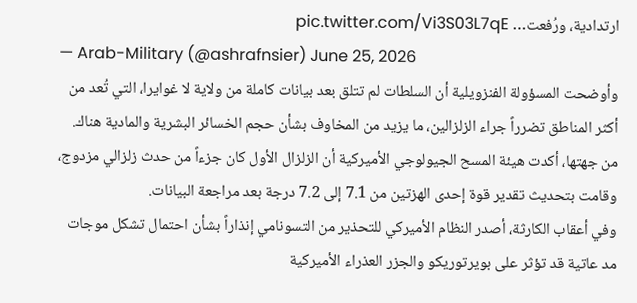ارتدادية، ورُفعت… pic.twitter.com/Vi3S03L7qE
— Arab-Military (@ashrafnsier) June 25, 2026
وأوضحت المسؤولة الفنزويلية أن السلطات لم تتلق بعد بيانات كاملة من ولاية لا غوايرا، التي تُعد من أكثر المناطق تضرراً جراء الزلزالين، ما يزيد من المخاوف بشأن حجم الخسائر البشرية والمادية هناك.
من جهتها، أكدت هيئة المسح الجيولوجي الأميركية أن الزلزال الأول كان جزءاً من حدث زلزالي مزدوج، وقامت بتحديث تقدير قوة إحدى الهزتين من 7.1 إلى 7.2 درجة بعد مراجعة البيانات.
وفي أعقاب الكارثة، أصدر النظام الأميركي للتحذير من التسونامي إنذاراً بشأن احتمال تشكل موجات مد عاتية قد تؤثر على بويرتوريكو والجزر العذراء الأميركية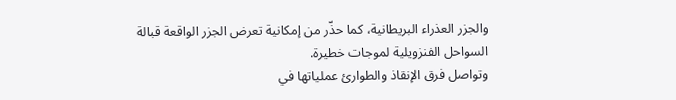والجزر العذراء البريطانية، كما حذّر من إمكانية تعرض الجزر الواقعة قبالة السواحل الفنزويلية لموجات خطيرة.
وتواصل فرق الإنقاذ والطوارئ عملياتها في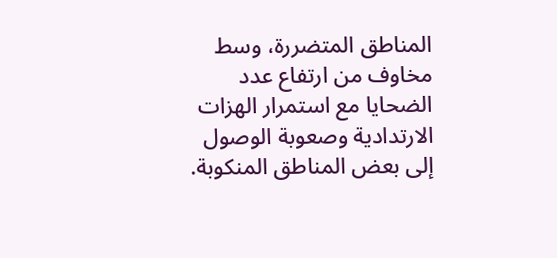المناطق المتضررة، وسط مخاوف من ارتفاع عدد الضحايا مع استمرار الهزات الارتدادية وصعوبة الوصول إلى بعض المناطق المنكوبة.